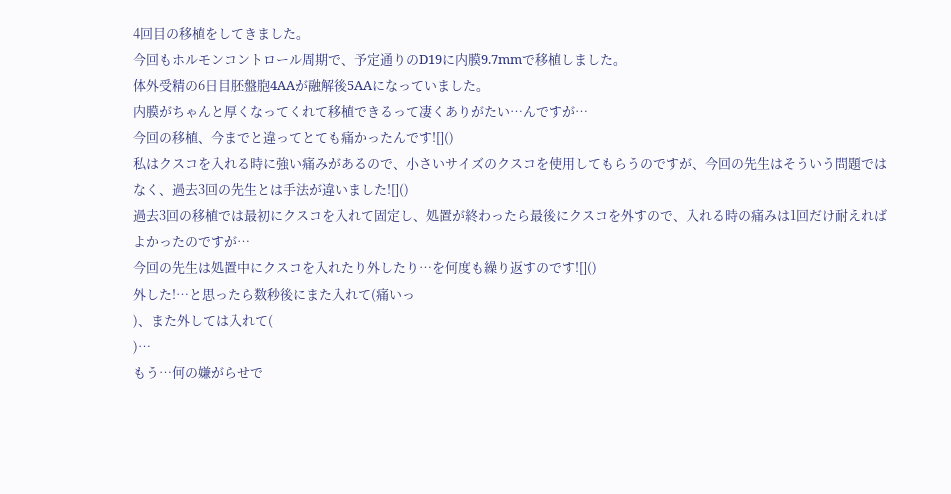4回目の移植をしてきました。
今回もホルモンコントロール周期で、予定通りのD19に内膜9.7mmで移植しました。
体外受精の6日目胚盤胞4AAが融解後5AAになっていました。
内膜がちゃんと厚くなってくれて移植できるって凄くありがたい…んですが…
今回の移植、今までと違ってとても痛かったんです![]()
私はクスコを入れる時に強い痛みがあるので、小さいサイズのクスコを使用してもらうのですが、今回の先生はそういう問題ではなく、過去3回の先生とは手法が違いました![]()
過去3回の移植では最初にクスコを入れて固定し、処置が終わったら最後にクスコを外すので、入れる時の痛みは1回だけ耐えればよかったのですが…
今回の先生は処置中にクスコを入れたり外したり…を何度も繰り返すのです![]()
外した!…と思ったら数秒後にまた入れて(痛いっ
)、また外しては入れて(
)…
もう…何の嫌がらせで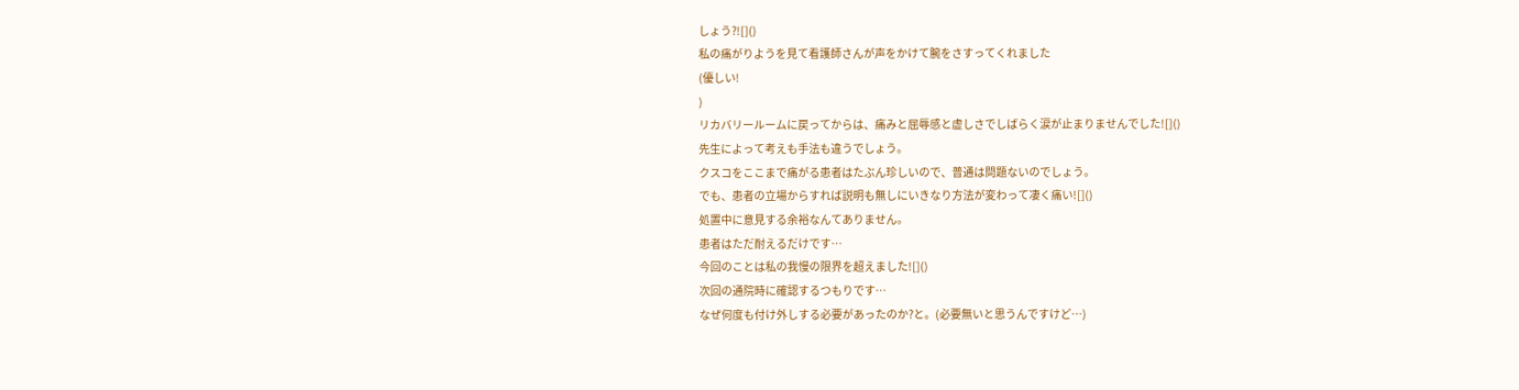しょう?![]()
私の痛がりようを見て看護師さんが声をかけて腕をさすってくれました
(優しい!
)
リカバリールームに戻ってからは、痛みと屈辱感と虚しさでしばらく涙が止まりませんでした![]()
先生によって考えも手法も違うでしょう。
クスコをここまで痛がる患者はたぶん珍しいので、普通は問題ないのでしょう。
でも、患者の立場からすれば説明も無しにいきなり方法が変わって凄く痛い![]()
処置中に意見する余裕なんてありません。
患者はただ耐えるだけです…
今回のことは私の我慢の限界を超えました![]()
次回の通院時に確認するつもりです…
なぜ何度も付け外しする必要があったのか?と。(必要無いと思うんですけど…)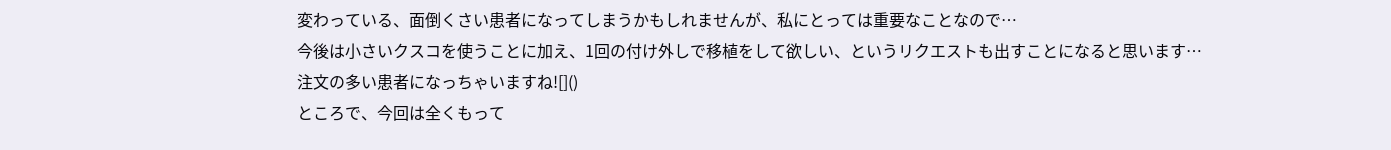変わっている、面倒くさい患者になってしまうかもしれませんが、私にとっては重要なことなので…
今後は小さいクスコを使うことに加え、1回の付け外しで移植をして欲しい、というリクエストも出すことになると思います…
注文の多い患者になっちゃいますね![]()
ところで、今回は全くもって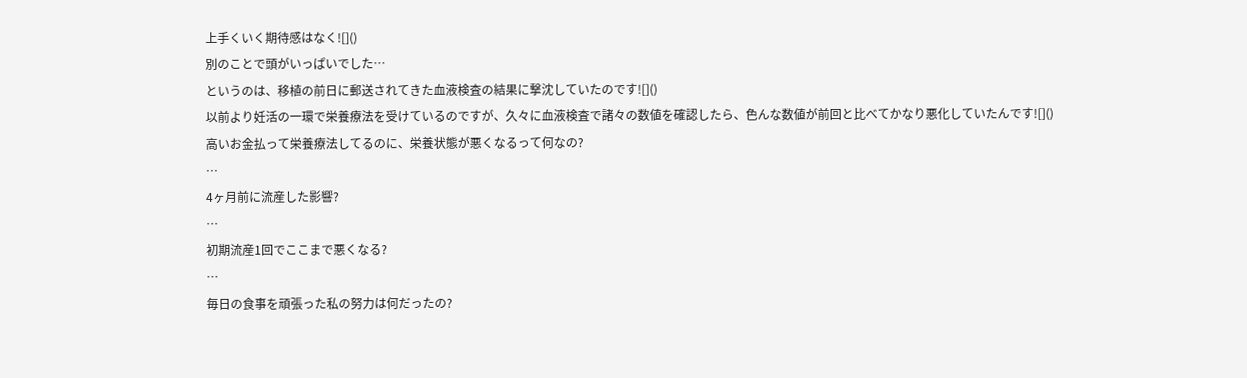上手くいく期待感はなく![]()
別のことで頭がいっぱいでした…
というのは、移植の前日に郵送されてきた血液検査の結果に撃沈していたのです![]()
以前より妊活の一環で栄養療法を受けているのですが、久々に血液検査で諸々の数値を確認したら、色んな数値が前回と比べてかなり悪化していたんです![]()
高いお金払って栄養療法してるのに、栄養状態が悪くなるって何なの?
…
4ヶ月前に流産した影響?
…
初期流産1回でここまで悪くなる?
…
毎日の食事を頑張った私の努力は何だったの?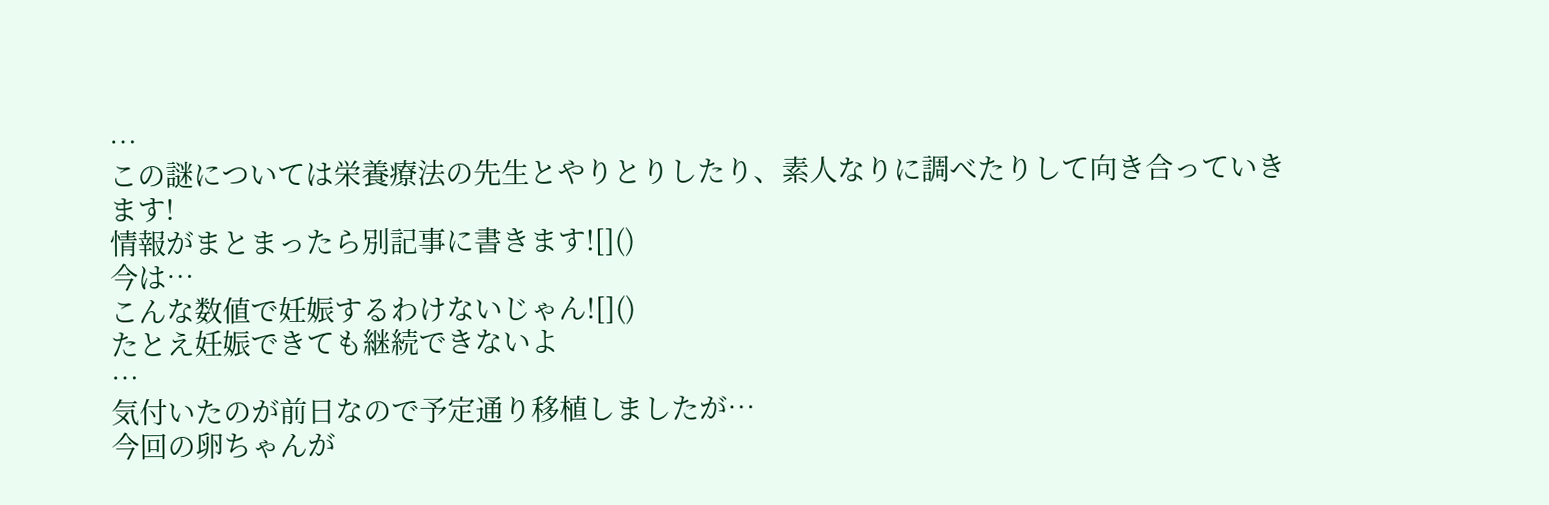…
この謎については栄養療法の先生とやりとりしたり、素人なりに調べたりして向き合っていきます!
情報がまとまったら別記事に書きます![]()
今は…
こんな数値で妊娠するわけないじゃん![]()
たとえ妊娠できても継続できないよ
…
気付いたのが前日なので予定通り移植しましたが…
今回の卵ちゃんが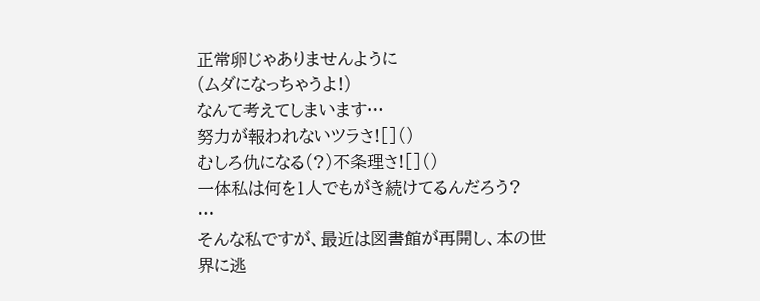正常卵じゃありませんように
(ムダになっちゃうよ!)
なんて考えてしまいます…
努力が報われないツラさ![]()
むしろ仇になる(?)不条理さ![]()
一体私は何を1人でもがき続けてるんだろう?
…
そんな私ですが、最近は図書館が再開し、本の世界に逃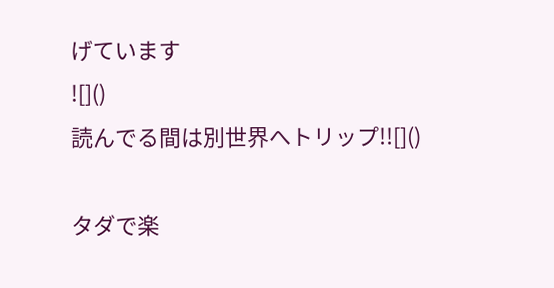げています
![]()
読んでる間は別世界へトリップ!![]()

タダで楽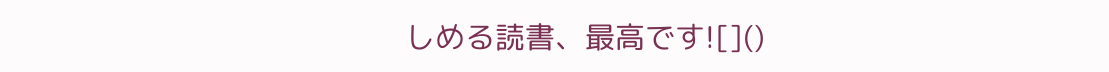しめる読書、最高です![]()